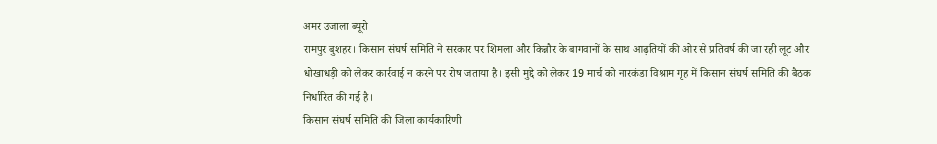अमर उजाला ब्यूरो
रामपुर बुशहर। किसान संघर्ष समिति ने सरकार पर शिमला और किन्नौर के बागवानों के साथ आढ़तियों की ओर से प्रतिवर्ष की जा रही लूट और धोखाधड़ी को लेकर कार्रवाई न करने पर रोष जताया है। इसी मुद्दे को लेकर 19 मार्च को नारकंडा विश्राम गृह में किसान संघर्ष समिति की बैठक निर्धारित की गई है।
किसान संघर्ष समिति की जिला कार्यकारिणी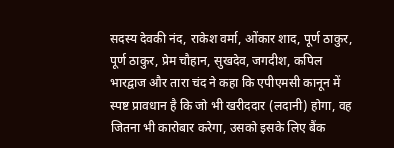सदस्य देवकी नंद, राकेश वर्मा, ओंकार शाद, पूर्ण ठाकुर, पूर्ण ठाकुर, प्रेम चौहान, सुखदेव, जगदीश, कपिल भारद्वाज और तारा चंद ने कहा कि एपीएमसी कानून में स्पष्ट प्रावधान है कि जो भी खरीददार (लदानी) होगा, वह जितना भी कारोबार करेगा, उसको इसके लिए बैंक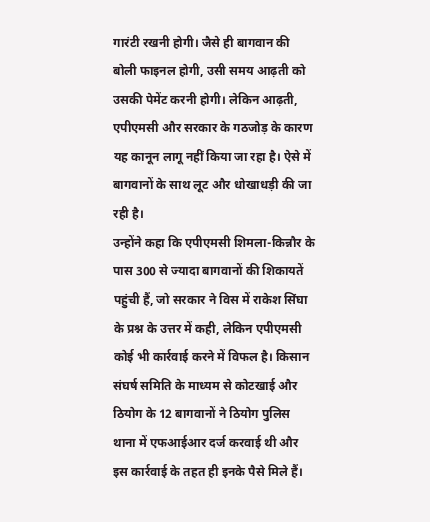गारंटी रखनी होगी। जैसे ही बागवान की बोली फाइनल होगी, उसी समय आढ़ती को उसकी पेमेंट करनी होगी। लेकिन आढ़ती, एपीएमसी और सरकार के गठजोड़ के कारण यह कानून लागू नहीं किया जा रहा है। ऐसे में बागवानों के साथ लूट और धोखाधड़ी की जा रही है।
उन्होंने कहा कि एपीएमसी शिमला-किन्नौर के पास 300 से ज्यादा बागवानों की शिकायतें पहुंची हैं, जो सरकार ने विस में राकेश सिंघा के प्रश्न के उत्तर में कही, लेकिन एपीएमसी कोई भी कार्रवाई करने में विफल है। किसान संघर्ष समिति के माध्यम से कोटखाई और ठियोग के 12 बागवानों ने ठियोग पुलिस थाना में एफआईआर दर्ज करवाई थी और इस कार्रवाई के तहत ही इनके पैसे मिले हैं।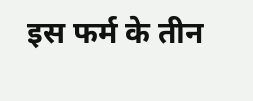इस फर्म के तीन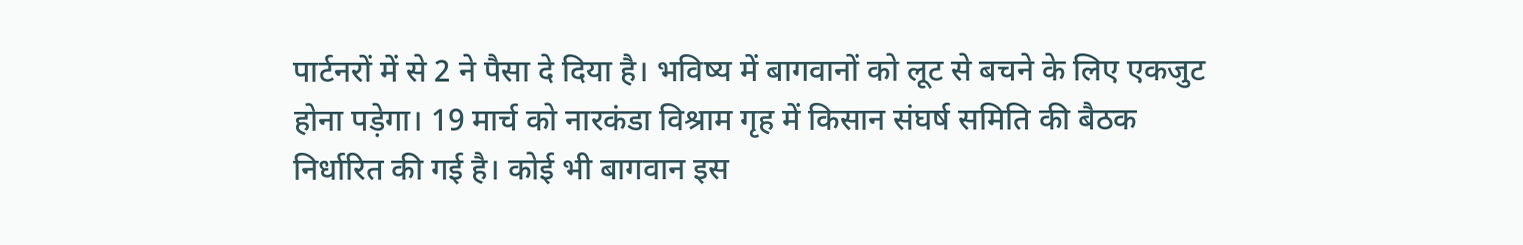पार्टनरों में से 2 ने पैसा दे दिया है। भविष्य में बागवानों को लूट से बचने के लिए एकजुट होना पड़ेगा। 19 मार्च को नारकंडा विश्राम गृह में किसान संघर्ष समिति की बैठक निर्धारित की गई है। कोई भी बागवान इस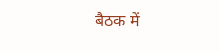बैठक में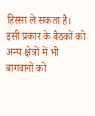हिस्सा ले सकता है। इसी प्रकार के बैठकों को अन्य क्षेत्रों में भी बागवानों को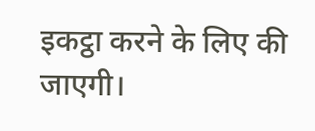इकट्ठा करने के लिए की जाएगी।